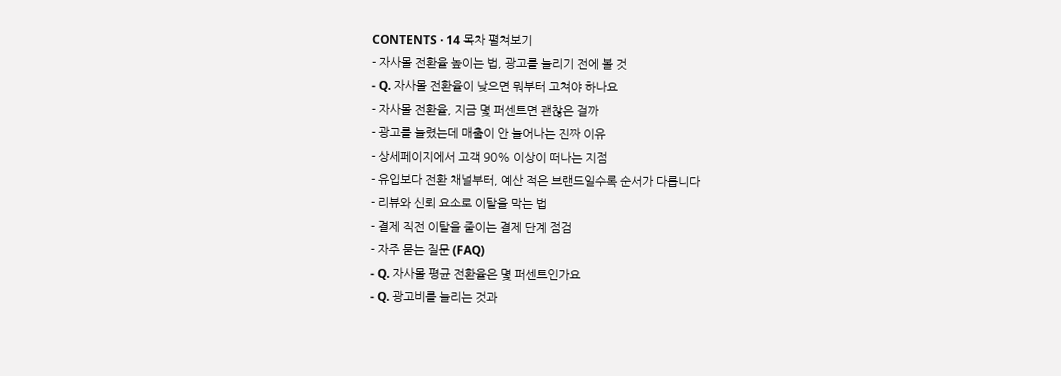CONTENTS · 14 목차 펼쳐보기
- 자사몰 전환율 높이는 법, 광고를 늘리기 전에 볼 것
- Q. 자사몰 전환율이 낮으면 뭐부터 고쳐야 하나요
- 자사몰 전환율, 지금 몇 퍼센트면 괜찮은 걸까
- 광고를 늘렸는데 매출이 안 늘어나는 진짜 이유
- 상세페이지에서 고객 90% 이상이 떠나는 지점
- 유입보다 전환 채널부터, 예산 적은 브랜드일수록 순서가 다릅니다
- 리뷰와 신뢰 요소로 이탈을 막는 법
- 결제 직전 이탈을 줄이는 결제 단계 점검
- 자주 묻는 질문 (FAQ)
- Q. 자사몰 평균 전환율은 몇 퍼센트인가요
- Q. 광고비를 늘리는 것과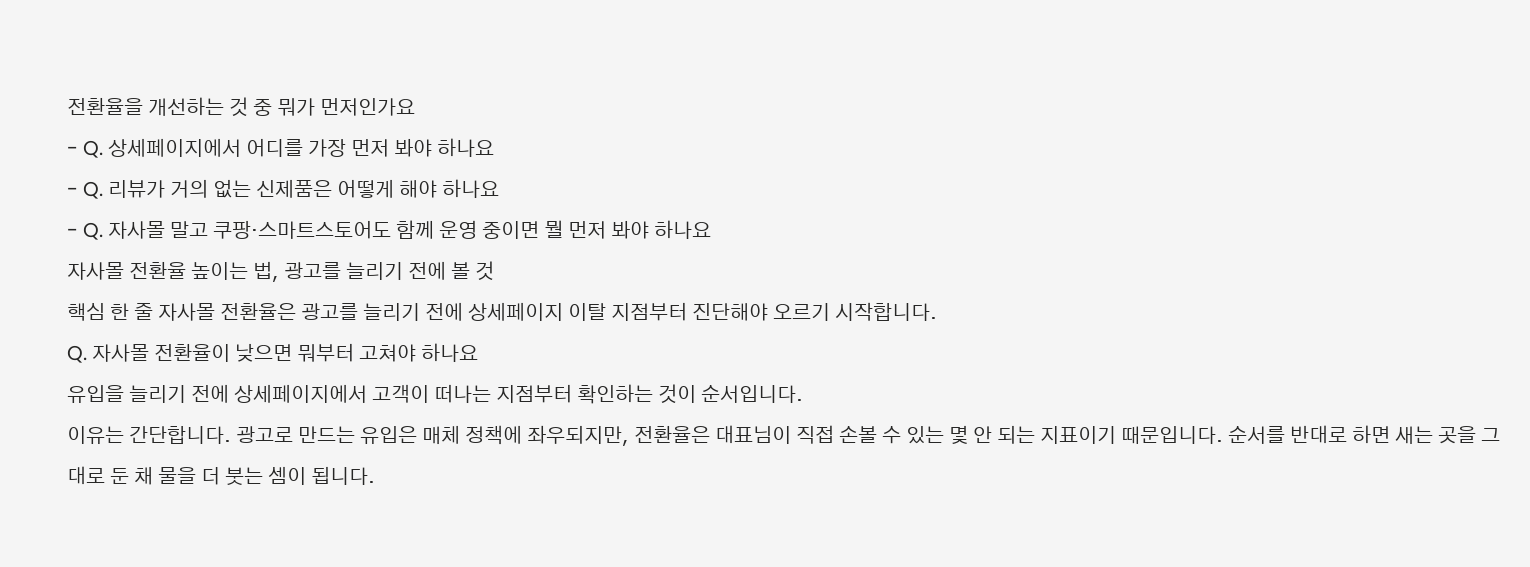전환율을 개선하는 것 중 뭐가 먼저인가요
- Q. 상세페이지에서 어디를 가장 먼저 봐야 하나요
- Q. 리뷰가 거의 없는 신제품은 어떻게 해야 하나요
- Q. 자사몰 말고 쿠팡·스마트스토어도 함께 운영 중이면 뭘 먼저 봐야 하나요
자사몰 전환율 높이는 법, 광고를 늘리기 전에 볼 것
핵심 한 줄 자사몰 전환율은 광고를 늘리기 전에 상세페이지 이탈 지점부터 진단해야 오르기 시작합니다.
Q. 자사몰 전환율이 낮으면 뭐부터 고쳐야 하나요
유입을 늘리기 전에 상세페이지에서 고객이 떠나는 지점부터 확인하는 것이 순서입니다.
이유는 간단합니다. 광고로 만드는 유입은 매체 정책에 좌우되지만, 전환율은 대표님이 직접 손볼 수 있는 몇 안 되는 지표이기 때문입니다. 순서를 반대로 하면 새는 곳을 그대로 둔 채 물을 더 붓는 셈이 됩니다.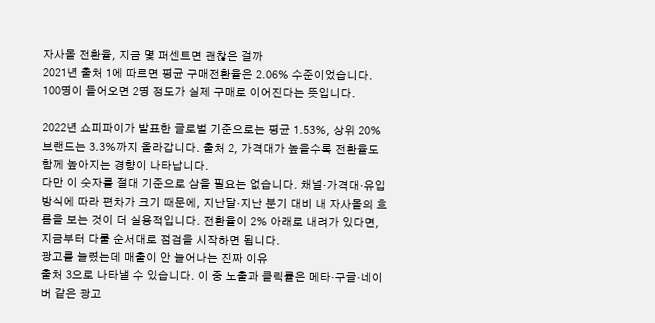자사몰 전환율, 지금 몇 퍼센트면 괜찮은 걸까
2021년 출처 1에 따르면 평균 구매전환율은 2.06% 수준이었습니다. 100명이 들어오면 2명 정도가 실제 구매로 이어진다는 뜻입니다.

2022년 쇼피파이가 발표한 글로벌 기준으로는 평균 1.53%, 상위 20% 브랜드는 3.3%까지 올라갑니다. 출처 2, 가격대가 높을수록 전환율도 함께 높아지는 경향이 나타납니다.
다만 이 숫자를 절대 기준으로 삼을 필요는 없습니다. 채널·가격대·유입 방식에 따라 편차가 크기 때문에, 지난달·지난 분기 대비 내 자사몰의 흐름을 보는 것이 더 실용적입니다. 전환율이 2% 아래로 내려가 있다면, 지금부터 다룰 순서대로 점검을 시작하면 됩니다.
광고를 늘렸는데 매출이 안 늘어나는 진짜 이유
출처 3으로 나타낼 수 있습니다. 이 중 노출과 클릭률은 메타·구글·네이버 같은 광고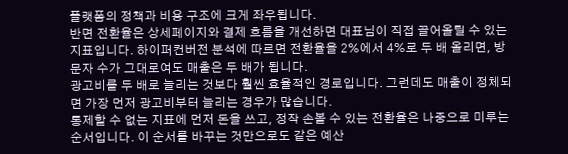플랫폼의 정책과 비용 구조에 크게 좌우됩니다.
반면 전환율은 상세페이지와 결제 흐름을 개선하면 대표님이 직접 끌어올릴 수 있는 지표입니다. 하이퍼컨버전 분석에 따르면 전환율을 2%에서 4%로 두 배 올리면, 방문자 수가 그대로여도 매출은 두 배가 됩니다.
광고비를 두 배로 늘리는 것보다 훨씬 효율적인 경로입니다. 그런데도 매출이 정체되면 가장 먼저 광고비부터 늘리는 경우가 많습니다.
통제할 수 없는 지표에 먼저 돈을 쓰고, 정작 손볼 수 있는 전환율은 나중으로 미루는 순서입니다. 이 순서를 바꾸는 것만으로도 같은 예산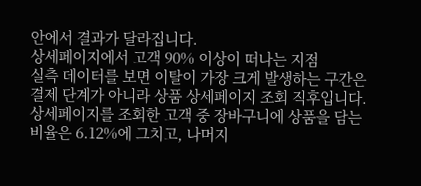안에서 결과가 달라집니다.
상세페이지에서 고객 90% 이상이 떠나는 지점
실측 데이터를 보면 이탈이 가장 크게 발생하는 구간은 결제 단계가 아니라 상품 상세페이지 조회 직후입니다. 상세페이지를 조회한 고객 중 장바구니에 상품을 담는 비율은 6.12%에 그치고, 나머지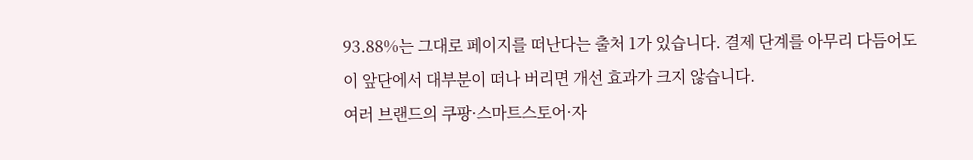93.88%는 그대로 페이지를 떠난다는 출처 1가 있습니다. 결제 단계를 아무리 다듬어도 이 앞단에서 대부분이 떠나 버리면 개선 효과가 크지 않습니다.
여러 브랜드의 쿠팡·스마트스토어·자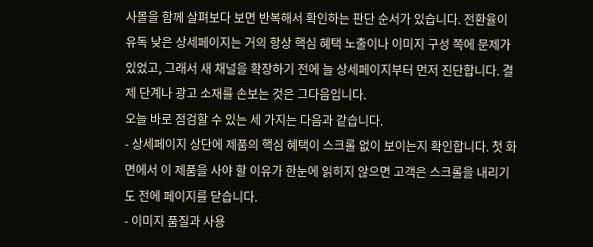사몰을 함께 살펴보다 보면 반복해서 확인하는 판단 순서가 있습니다. 전환율이 유독 낮은 상세페이지는 거의 항상 핵심 혜택 노출이나 이미지 구성 쪽에 문제가 있었고, 그래서 새 채널을 확장하기 전에 늘 상세페이지부터 먼저 진단합니다. 결제 단계나 광고 소재를 손보는 것은 그다음입니다.
오늘 바로 점검할 수 있는 세 가지는 다음과 같습니다.
- 상세페이지 상단에 제품의 핵심 혜택이 스크롤 없이 보이는지 확인합니다. 첫 화면에서 이 제품을 사야 할 이유가 한눈에 읽히지 않으면 고객은 스크롤을 내리기도 전에 페이지를 닫습니다.
- 이미지 품질과 사용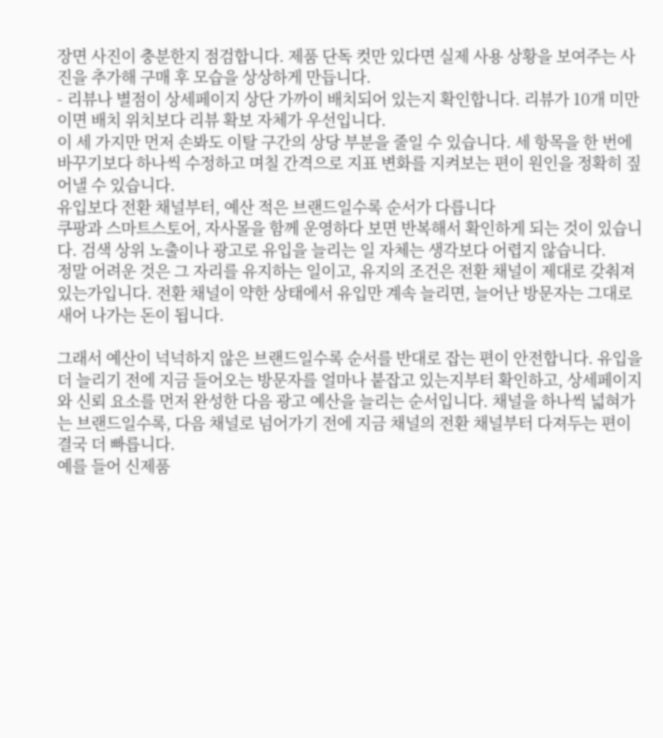장면 사진이 충분한지 점검합니다. 제품 단독 컷만 있다면 실제 사용 상황을 보여주는 사진을 추가해 구매 후 모습을 상상하게 만듭니다.
- 리뷰나 별점이 상세페이지 상단 가까이 배치되어 있는지 확인합니다. 리뷰가 10개 미만이면 배치 위치보다 리뷰 확보 자체가 우선입니다.
이 세 가지만 먼저 손봐도 이탈 구간의 상당 부분을 줄일 수 있습니다. 세 항목을 한 번에 바꾸기보다 하나씩 수정하고 며칠 간격으로 지표 변화를 지켜보는 편이 원인을 정확히 짚어낼 수 있습니다.
유입보다 전환 채널부터, 예산 적은 브랜드일수록 순서가 다릅니다
쿠팡과 스마트스토어, 자사몰을 함께 운영하다 보면 반복해서 확인하게 되는 것이 있습니다. 검색 상위 노출이나 광고로 유입을 늘리는 일 자체는 생각보다 어렵지 않습니다.
정말 어려운 것은 그 자리를 유지하는 일이고, 유지의 조건은 전환 채널이 제대로 갖춰져 있는가입니다. 전환 채널이 약한 상태에서 유입만 계속 늘리면, 늘어난 방문자는 그대로 새어 나가는 돈이 됩니다.

그래서 예산이 넉넉하지 않은 브랜드일수록 순서를 반대로 잡는 편이 안전합니다. 유입을 더 늘리기 전에 지금 들어오는 방문자를 얼마나 붙잡고 있는지부터 확인하고, 상세페이지와 신뢰 요소를 먼저 완성한 다음 광고 예산을 늘리는 순서입니다. 채널을 하나씩 넓혀가는 브랜드일수록, 다음 채널로 넘어가기 전에 지금 채널의 전환 채널부터 다져두는 편이 결국 더 빠릅니다.
예를 들어 신제품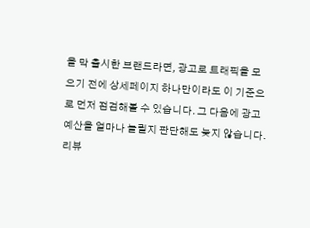을 막 출시한 브랜드라면, 광고로 트래픽을 모으기 전에 상세페이지 하나만이라도 이 기준으로 먼저 점검해볼 수 있습니다. 그 다음에 광고 예산을 얼마나 늘릴지 판단해도 늦지 않습니다.
리뷰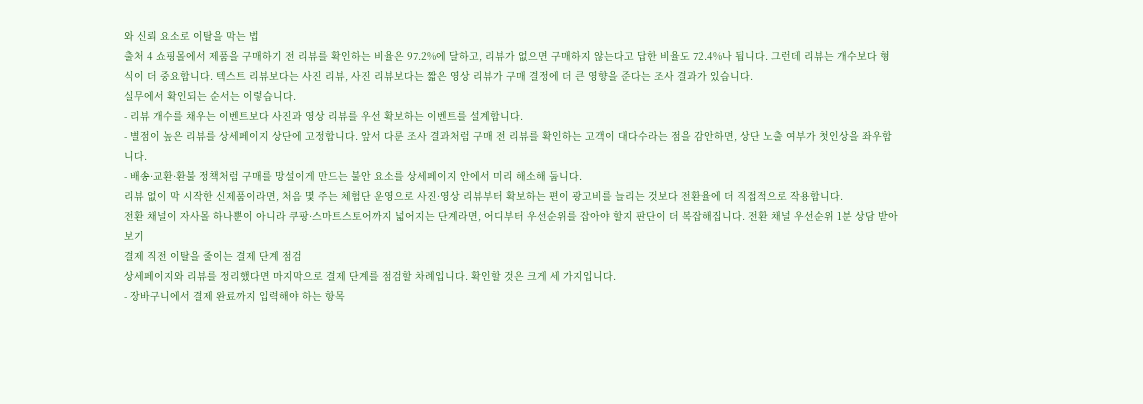와 신뢰 요소로 이탈을 막는 법
출처 4 쇼핑몰에서 제품을 구매하기 전 리뷰를 확인하는 비율은 97.2%에 달하고, 리뷰가 없으면 구매하지 않는다고 답한 비율도 72.4%나 됩니다. 그런데 리뷰는 개수보다 형식이 더 중요합니다. 텍스트 리뷰보다는 사진 리뷰, 사진 리뷰보다는 짧은 영상 리뷰가 구매 결정에 더 큰 영향을 준다는 조사 결과가 있습니다.
실무에서 확인되는 순서는 이렇습니다.
- 리뷰 개수를 채우는 이벤트보다 사진과 영상 리뷰를 우선 확보하는 이벤트를 설계합니다.
- 별점이 높은 리뷰를 상세페이지 상단에 고정합니다. 앞서 다룬 조사 결과처럼 구매 전 리뷰를 확인하는 고객이 대다수라는 점을 감안하면, 상단 노출 여부가 첫인상을 좌우합니다.
- 배송·교환·환불 정책처럼 구매를 망설이게 만드는 불안 요소를 상세페이지 안에서 미리 해소해 둡니다.
리뷰 없이 막 시작한 신제품이라면, 처음 몇 주는 체험단 운영으로 사진·영상 리뷰부터 확보하는 편이 광고비를 늘리는 것보다 전환율에 더 직접적으로 작용합니다.
전환 채널이 자사몰 하나뿐이 아니라 쿠팡·스마트스토어까지 넓어지는 단계라면, 어디부터 우선순위를 잡아야 할지 판단이 더 복잡해집니다. 전환 채널 우선순위 1분 상담 받아보기
결제 직전 이탈을 줄이는 결제 단계 점검
상세페이지와 리뷰를 정리했다면 마지막으로 결제 단계를 점검할 차례입니다. 확인할 것은 크게 세 가지입니다.
- 장바구니에서 결제 완료까지 입력해야 하는 항목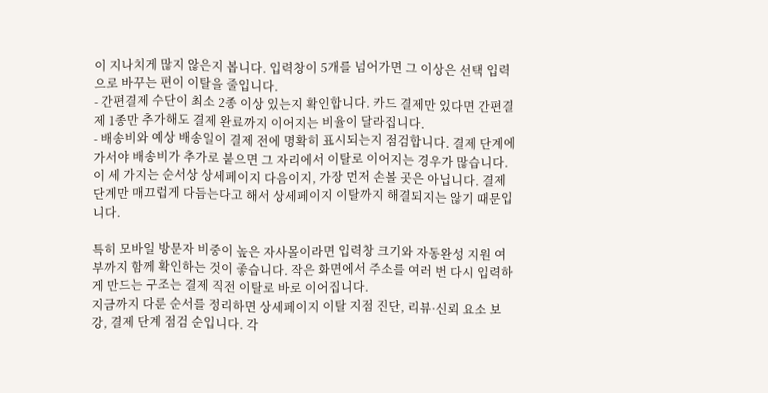이 지나치게 많지 않은지 봅니다. 입력창이 5개를 넘어가면 그 이상은 선택 입력으로 바꾸는 편이 이탈을 줄입니다.
- 간편결제 수단이 최소 2종 이상 있는지 확인합니다. 카드 결제만 있다면 간편결제 1종만 추가해도 결제 완료까지 이어지는 비율이 달라집니다.
- 배송비와 예상 배송일이 결제 전에 명확히 표시되는지 점검합니다. 결제 단계에 가서야 배송비가 추가로 붙으면 그 자리에서 이탈로 이어지는 경우가 많습니다.
이 세 가지는 순서상 상세페이지 다음이지, 가장 먼저 손볼 곳은 아닙니다. 결제 단계만 매끄럽게 다듬는다고 해서 상세페이지 이탈까지 해결되지는 않기 때문입니다.

특히 모바일 방문자 비중이 높은 자사몰이라면 입력창 크기와 자동완성 지원 여부까지 함께 확인하는 것이 좋습니다. 작은 화면에서 주소를 여러 번 다시 입력하게 만드는 구조는 결제 직전 이탈로 바로 이어집니다.
지금까지 다룬 순서를 정리하면 상세페이지 이탈 지점 진단, 리뷰·신뢰 요소 보강, 결제 단계 점검 순입니다. 각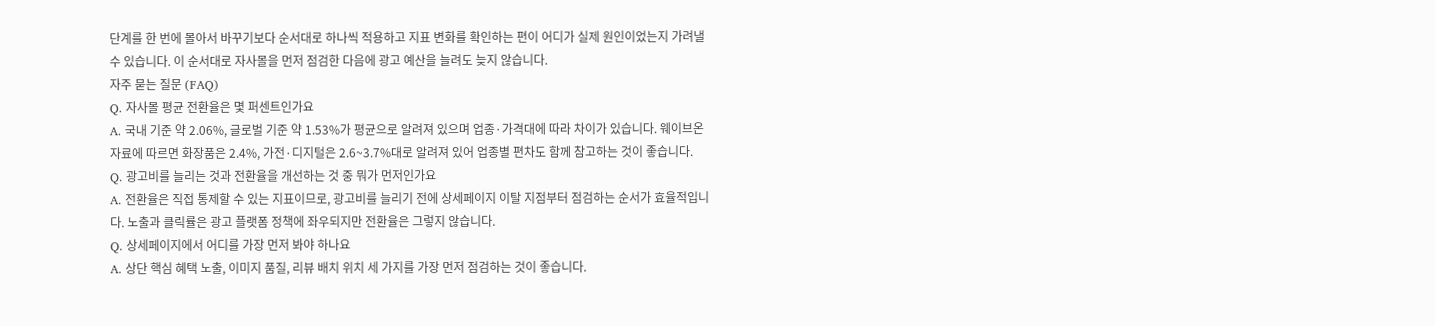단계를 한 번에 몰아서 바꾸기보다 순서대로 하나씩 적용하고 지표 변화를 확인하는 편이 어디가 실제 원인이었는지 가려낼 수 있습니다. 이 순서대로 자사몰을 먼저 점검한 다음에 광고 예산을 늘려도 늦지 않습니다.
자주 묻는 질문 (FAQ)
Q. 자사몰 평균 전환율은 몇 퍼센트인가요
A. 국내 기준 약 2.06%, 글로벌 기준 약 1.53%가 평균으로 알려져 있으며 업종·가격대에 따라 차이가 있습니다. 웨이브온 자료에 따르면 화장품은 2.4%, 가전·디지털은 2.6~3.7%대로 알려져 있어 업종별 편차도 함께 참고하는 것이 좋습니다.
Q. 광고비를 늘리는 것과 전환율을 개선하는 것 중 뭐가 먼저인가요
A. 전환율은 직접 통제할 수 있는 지표이므로, 광고비를 늘리기 전에 상세페이지 이탈 지점부터 점검하는 순서가 효율적입니다. 노출과 클릭률은 광고 플랫폼 정책에 좌우되지만 전환율은 그렇지 않습니다.
Q. 상세페이지에서 어디를 가장 먼저 봐야 하나요
A. 상단 핵심 혜택 노출, 이미지 품질, 리뷰 배치 위치 세 가지를 가장 먼저 점검하는 것이 좋습니다.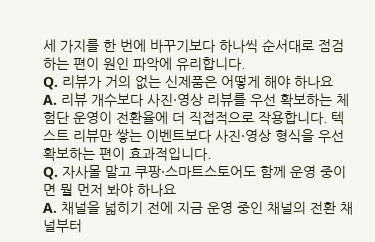세 가지를 한 번에 바꾸기보다 하나씩 순서대로 점검하는 편이 원인 파악에 유리합니다.
Q. 리뷰가 거의 없는 신제품은 어떻게 해야 하나요
A. 리뷰 개수보다 사진·영상 리뷰를 우선 확보하는 체험단 운영이 전환율에 더 직접적으로 작용합니다. 텍스트 리뷰만 쌓는 이벤트보다 사진·영상 형식을 우선 확보하는 편이 효과적입니다.
Q. 자사몰 말고 쿠팡·스마트스토어도 함께 운영 중이면 뭘 먼저 봐야 하나요
A. 채널을 넓히기 전에 지금 운영 중인 채널의 전환 채널부터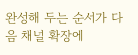완성해 두는 순서가 다음 채널 확장에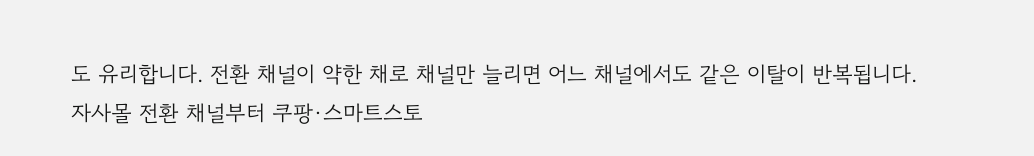도 유리합니다. 전환 채널이 약한 채로 채널만 늘리면 어느 채널에서도 같은 이탈이 반복됩니다.
자사몰 전환 채널부터 쿠팡·스마트스토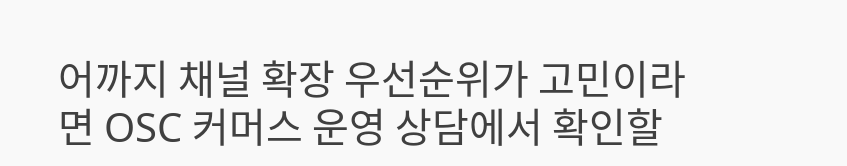어까지 채널 확장 우선순위가 고민이라면 OSC 커머스 운영 상담에서 확인할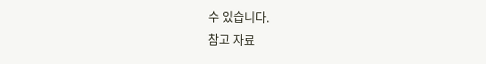수 있습니다.
참고 자료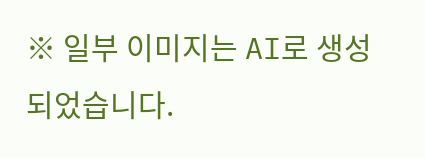※ 일부 이미지는 AI로 생성되었습니다.